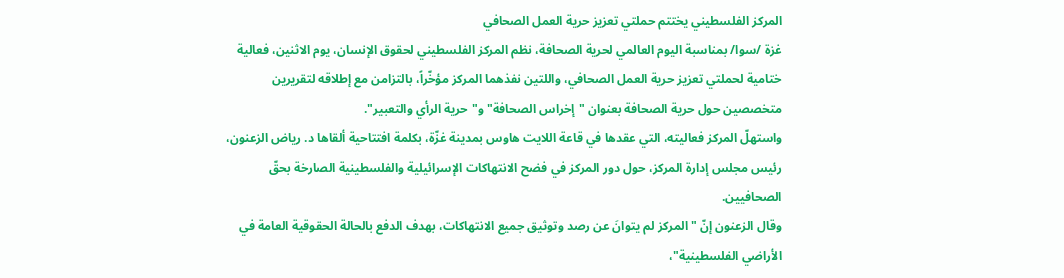المركز الفلسطيني يختتم حملتي تعزيز حرية العمل الصحافي
غزة /سوا/ بمناسبة اليوم العالمي لحرية الصحافة، نظم المركز الفلسطيني لحقوق الإنسان، يوم الاثنين، فعالية ختامية لحملتي تعزيز حرية العمل الصحافي، واللتين نفذهما المركز مؤخّراً، بالتزامن مع إطلاقه لتقريرين متخصصين حول حرية الصحافة بعنوان "إخراس الصحافة" و"حرية الرأي والتعبير".
واستهلّ المركز فعاليته، التي عقدها في قاعة اللايت هاوس بمدينة غزّة، بكلمة افتتاحية ألقاها د. رياض الزعنون، رئيس مجلس إدارة المركز، حول دور المركز في فضح الانتهاكات الإسرائيلية والفلسطينية الصارخة بحقّ الصحافيين.
وقال الزعنون إنّ "المركز لم يتوانَ عن رصد وتوثيق جميع الانتهاكات، بهدف الدفع بالحالة الحقوقية العامة في الأراضي الفلسطينية"،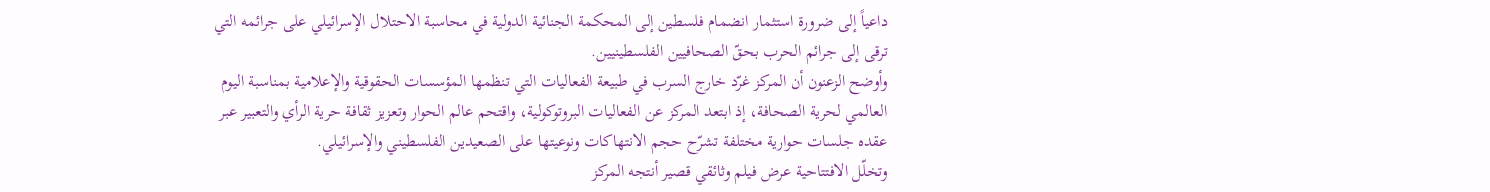داعياً إلى ضرورة استثمار انضمام فلسطين إلى المحكمة الجنائية الدولية في محاسبة الاحتلال الإسرائيلي على جرائمه التي ترقى إلى جرائم الحرب بحقّ الصحافيين الفلسطينيين.
وأوضح الزعنون أن المركز غرّد خارج السرب في طبيعة الفعاليات التي تنظمها المؤسسات الحقوقية والإعلامية بمناسبة اليوم العالمي لحرية الصحافة، إذ ابتعد المركز عن الفعاليات البروتوكولية، واقتحم عالم الحوار وتعزيز ثقافة حرية الرأي والتعبير عبر عقده جلسات حوارية مختلفة تشرّح حجم الانتهاكات ونوعيتها على الصعيدين الفلسطيني والإسرائيلي.
وتخلّل الافتتاحية عرض فيلم وثائقي قصير أنتجه المركز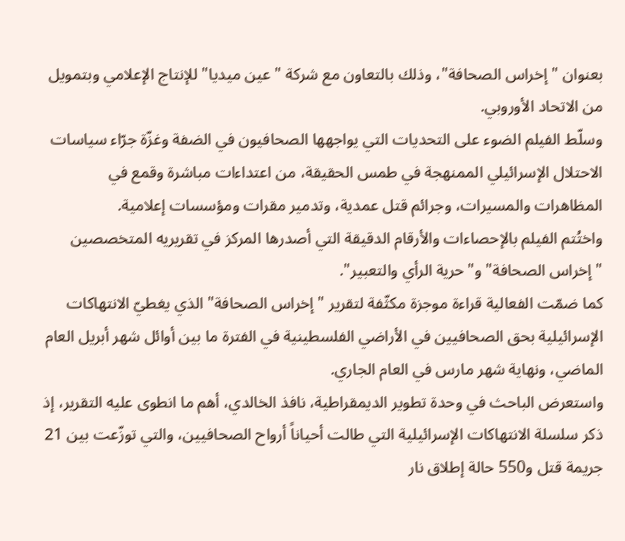بعنوان "إخراس الصحافة"، وذلك بالتعاون مع شركة "عين ميديا" للإنتاج الإعلامي وبتمويل من الاتحاد الأوروبي.
وسلّط الفيلم الضوء على التحديات التي يواجهها الصحافيون في الضفة وغزّة جرّاء سياسات الاحتلال الإسرائيلي الممنهجة في طمس الحقيقة، من اعتداءات مباشرة وقمع في المظاهرات والمسيرات، وجرائم قتل عمدية، وتدمير مقرات ومؤسسات إعلامية.
واختُتم الفيلم بالإحصاءات والأرقام الدقيقة التي أصدرها المركز في تقريريه المتخصصين "إخراس الصحافة" و"حرية الرأي والتعبير".
كما ضمّت الفعالية قراءة موجزة مكثّفة لتقرير "إخراس الصحافة" الذي يغطيّ الانتهاكات الإسرائيلية بحق الصحافيين في الأراضي الفلسطينية في الفترة ما بين أوائل شهر أبريل العام الماضي، ونهاية شهر مارس في العام الجاري.
واستعرض الباحث في وحدة تطوير الديمقراطية، نافذ الخالدي، أهم ما انطوى عليه التقرير، إذ ذكر سلسلة الانتهاكات الإسرائيلية التي طالت أحياناً أرواح الصحافيين، والتي توزّعت بين 21 جريمة قتل و550 حالة إطلاق نار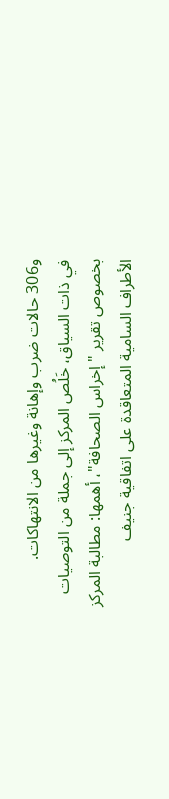و306 حالات ضرب وإهانة وغيرها من الانتهاكات.
في ذات السياق، خَلُص المركز إلى جملة من التوصيات بخصوص تقرير "إخراس الصحافة"، أهمها: مطالبة المركز الأطراف السامية المتعاقدة على اتفاقية جنيف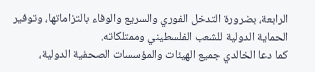الرابعة، بضرورة التدخل الفوري والسريع والوفاء بالتزاماتها، وتوفير الحماية الدولية للشعب الفلسطيني وممتلكاته.
كما دعا الخالدي جميع الهيئات والمؤسسات الصحفية الدولية،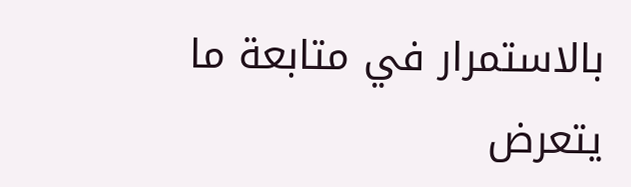بالاستمرار في متابعة ما يتعرض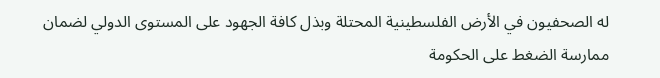له الصحفيون في الأرض الفلسطينية المحتلة وبذل كافة الجهود على المستوى الدولي لضمان ممارسة الضغط على الحكومة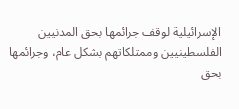الإسرائيلية لوقف جرائمها بحق المدنيين الفلسطينيين وممتلكاتهم بشكل عام، وجرائمها بحق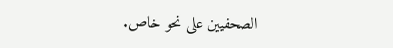الصحفيين على نحو خاص.